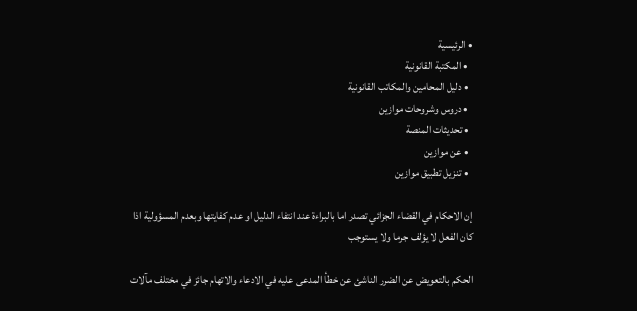• الرئيسية
  • المكتبة القانونية
  • دليل المحامين والمكاتب القانونية
  • دروس وشروحات موازين
  • تحديثات المنصة
  • عن موازين
  • تنزيل تطبيق موازين

إن الاحكام في القضاء الجزائي تصدر اما بالبراءة عند انتفاء الدليل او عدم كفايتها وبعدم المسؤولية اذا كان الفعل لا يؤلف جرما ولا يستوجب

الحكم بالتعويض عن الضرر الناشئ عن خطأ المدعى عليه في الادعاء والاتهام جائز في مختلف مآلات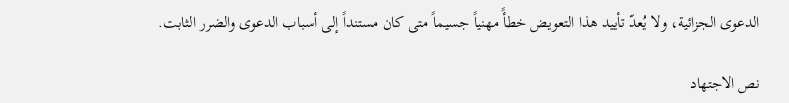الدعوى الجزائية، ولا يُعدّ تأييد هذا التعويض خطأً مهنياً جسيماً متى كان مستنداً إلى أسباب الدعوى والضرر الثابت.

نص الاجتهاد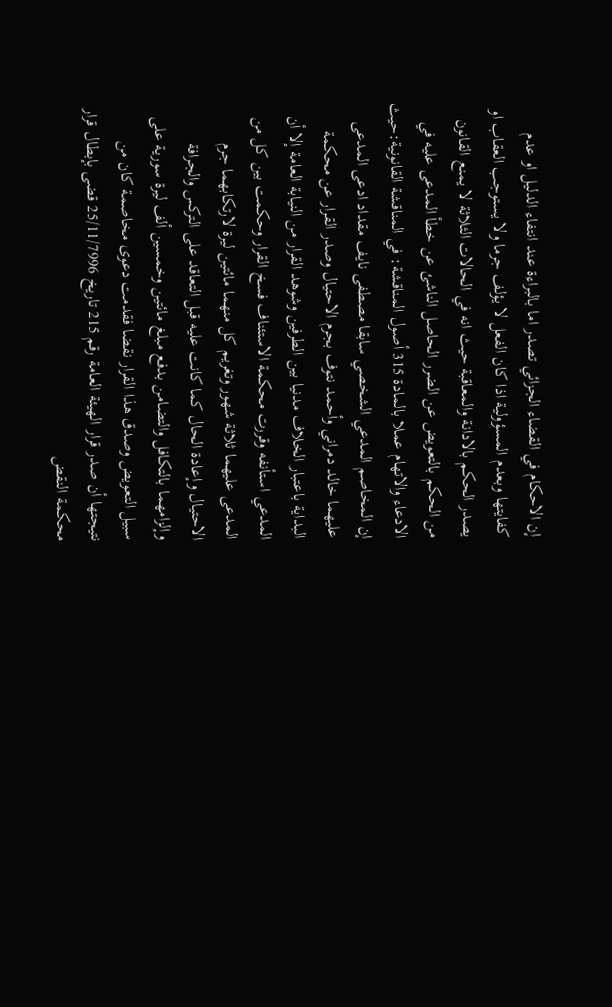إن الاحكام في القضاء الجزائي تصدر اما بالبراءة عند انتفاء الدليل او عدم كفايتها وبعدم المسؤولية اذا كان الفعل لا يؤلف جرما ولا يستوجب العقاب او يصدر الحكم بالادانة والمعاقبة حيث انه في الحالات الثلاثة لا يمنع القانون من الحكم بالتعويض عن الضرر الحاصل الناشئ عن خطأ المدعى عليه في الادعاء والاتهام عملا بالمادة 315 أصول المناقشة: في المناقشة القانونية:حيث إن المخاصم المدعي الشخصي سابقا مصطفى نايف مقداد ادعى المدعى عليهما خالد دمراني وأحمد نتوف بجرم الاحتيال وصدر القرار عن محكمة البداية باعتبار الخلاف مدنيا بين الطرفين وشوهد القرار من النيابة العامة إلا أن المدعي استأنفه وقررت محكمة الاستئناف فسخ القرار وحكمت بين كل من المدعى عليهما ثلاثة شهور وتغريم كل منهما مائتين ليرة لارتكابهما جرم الاحتيال وإعادة الحال كما كانت عليه قبل التعاقد على التركس والجرافة وإلزامهما بالتكافل والتضامن بدفع مبلغ مائتين وخمسين ألف ليرة سورية على سبيل التعويض وصدق هذا القرار نقضا فقدمت دعوى مخاصمة كان من نتيجتها أن صدر قرار الهيئة العامة رقم 215 تاريخ 25/11/7996 قضى بإبطال قرار محكمة النقض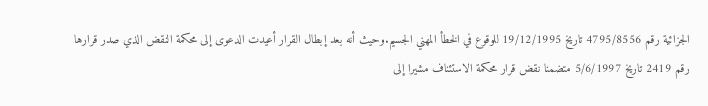الجزائية رقم 4795/8556 تاريخ 19/12/1995 للوقوع في الخطأ المهني الجسيم.وحيث أنه بعد إبطال القرار أعيدت الدعوى إلى محكمة النقض الذي صدر قرارها رقم 2419 تاريخ 5/6/1997 متضمنا نقض قرار محكمة الاستئناف مشيرا إلى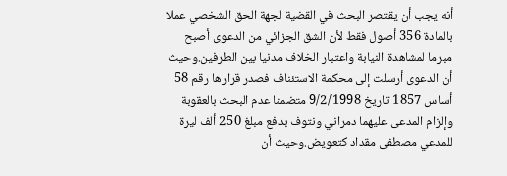أنه يجب أن يقتصر البحث في القضية لجهة الحق الشخصي عملا بالمادة 356 أصول فقط لأن الشق الجزائي من الدعوى أصبح مبرما لمشاهدة النيابة واعتبار الخلاف مدنيا بين الطرفين.وحيث أن الدعوى أرسلت إلى محكمة الاستئناف فصدر قرارها رقم 58 أساس 1857 تاريخ 9/2/1998 متضمنا عدم البحث بالعقوبة وإلزام المدعى عليهما دمراني ونتوف بدفع مبلغ 250 ألف ليرة للمدعي مصطفى مقداد كتعويض.وحيث أن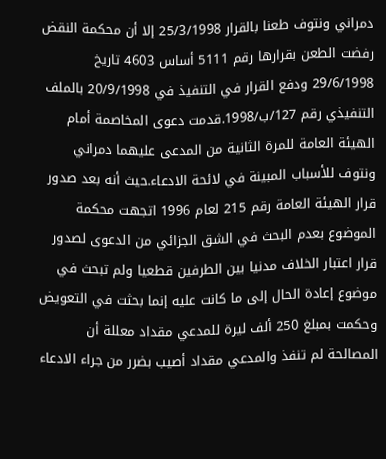دمراني ونتوف طعنا بالقرار 25/3/1998 إلا أن محكمة النقض رفضت الطعن بقرارها رقم 5111 أساس 4603 تاريخ 29/6/1998 ودفع القرار في التنفيذ في 20/9/1998 بالملف التنفيذي رقم 127/ب/1998.قدمت دعوى المخاصمة أمام الهيئة العامة للمرة الثانية من المدعى عليهما دمراني ونتوف للأسباب المبينة في لائحة الادعاء.حيث أنه بعد صدور قرار الهيئة العامة رقم 215 لعام 1996 اتجهت محكمة الموضوع بعدم البحث في الشق الجزائي من الدعوى لصدور قرار اعتبار الخلاف مدنيا بين الطرفين قطعيا ولم تبحث في موضوع إعادة الحال إلى ما كانت عليه إنما بحثت في التعويض وحكمت بمبلغ 250 ألف ليرة للمدعي مقداد معللة أن المصالحة لم تنفذ والمدعي مقداد أصيب بضرر من جراء الادعاء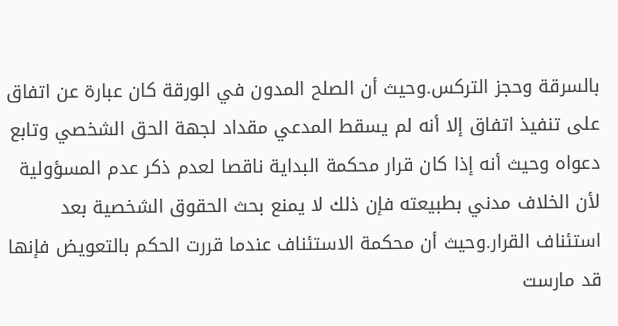بالسرقة وحجز التركس.وحيث أن الصلح المدون في الورقة كان عبارة عن اتفاق على تنفيذ اتفاق إلا أنه لم يسقط المدعي مقداد لجهة الحق الشخصي وتابع دعواه وحيث أنه إذا كان قرار محكمة البداية ناقصا لعدم ذكر عدم المسؤولية لأن الخلاف مدني بطبيعته فإن ذلك لا يمنع بحث الحقوق الشخصية بعد استئناف القرار.وحيث أن محكمة الاستئناف عندما قررت الحكم بالتعويض فإنها قد مارست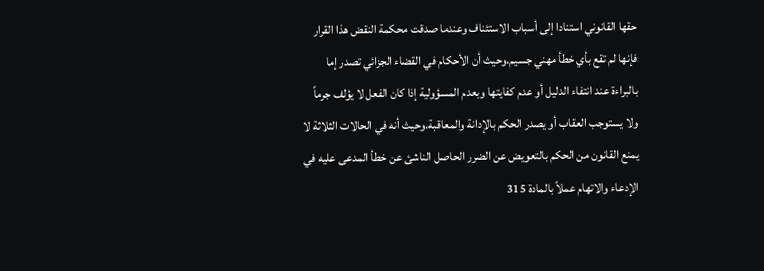حقها القانوني استنادا إلى أسباب الاستئناف وعندما صدقت محكمة النقض هذا القرار فإنها لم تقع بأي خطأ مهني جسيم.وحيث أن الأحكام في القضاء الجزائي تصدر إما بالبراءة عند انتفاء الدليل أو عدم كفايتها وبعدم المسؤولية إذا كان الفعل لا يؤلف جرماً ولا يستوجب العقاب أو يصدر الحكم بالإدانة والمعاقبة.وحيث أنه في الحالات الثلاثة لا يمنع القانون من الحكم بالتعويض عن الضرر الحاصل الناشئ عن خطأ المدعى عليه في الإدعاء والاتهام عملاً بالمادة 315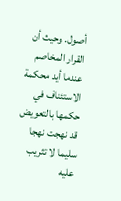أصول. وحيث أن القرار المخاصم عندما أيد محكمة الاستئناف في حكمها بالتعويض قد نهجت نهجا سليما لا تثريب عليه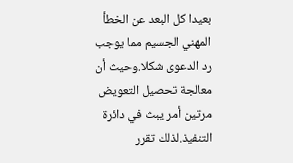بعيدا كل البعد عن الخطأ المهني الجسيم مما يوجب رد الدعوى شكلا.وحيث أن معالجة تحصيل التعويض مرتين أمر يبث في دائرة التنفيذ.لذلك تقرر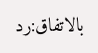بالاتفاق:رد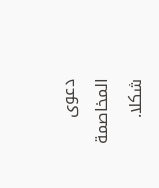دعوى المخاصمة شكلا.